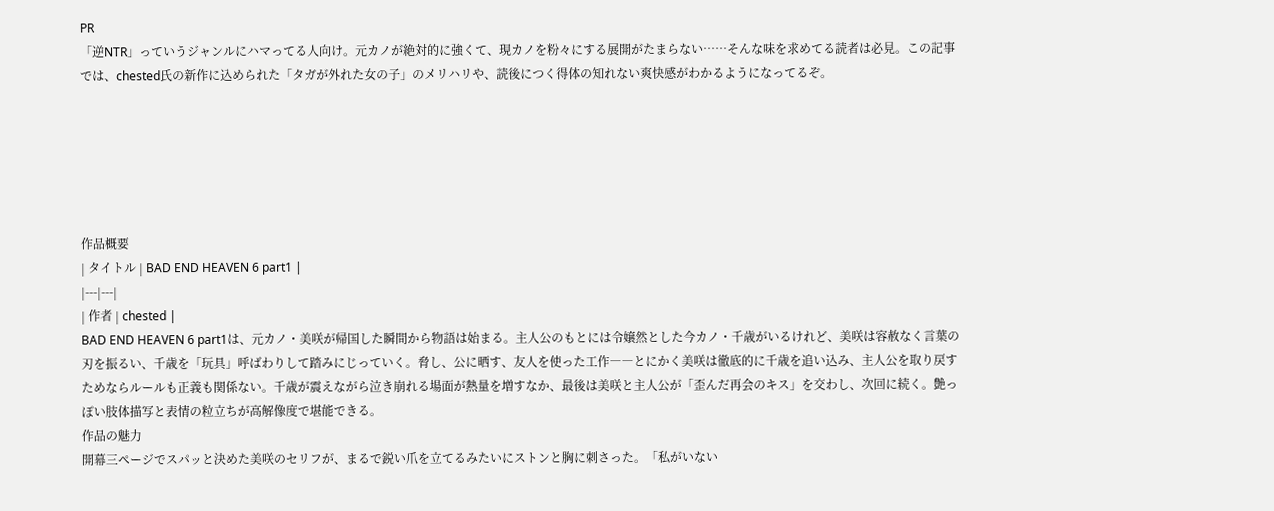PR
「逆NTR」っていうジャンルにハマってる人向け。元カノが絶対的に強くて、現カノを粉々にする展開がたまらない……そんな味を求めてる読者は必見。この記事では、chested氏の新作に込められた「タガが外れた女の子」のメリハリや、読後につく得体の知れない爽快感がわかるようになってるぞ。






作品概要
| タイトル | BAD END HEAVEN 6 part1 |
|---|---|
| 作者 | chested |
BAD END HEAVEN 6 part1は、元カノ・美咲が帰国した瞬間から物語は始まる。主人公のもとには令嬢然とした今カノ・千歳がいるけれど、美咲は容赦なく言葉の刃を振るい、千歳を「玩具」呼ばわりして踏みにじっていく。脅し、公に晒す、友人を使った工作――とにかく美咲は徹底的に千歳を追い込み、主人公を取り戻すためならルールも正義も関係ない。千歳が震えながら泣き崩れる場面が熱量を増すなか、最後は美咲と主人公が「歪んだ再会のキス」を交わし、次回に続く。艶っぽい肢体描写と表情の粒立ちが高解像度で堪能できる。
作品の魅力
開幕三ページでスパッと決めた美咲のセリフが、まるで鋭い爪を立てるみたいにストンと胸に刺さった。「私がいない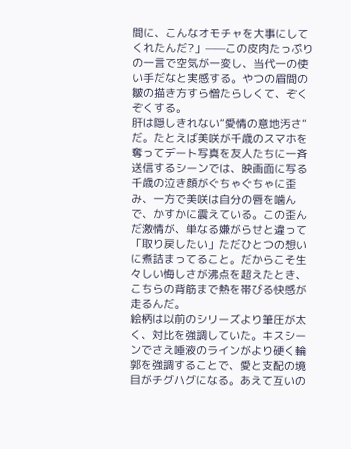間に、こんなオモチャを大事にしてくれたんだ?」——この皮肉たっぷりの一言で空気が一変し、当代一の使い手だなと実感する。やつの眉間の皺の描き方すら憎たらしくて、ぞくぞくする。
肝は隠しきれない“愛情の意地汚さ”だ。たとえば美咲が千歳のスマホを奪ってデート写真を友人たちに一斉送信するシーンでは、映画面に写る千歳の泣き顔がぐちゃぐちゃに歪み、一方で美咲は自分の唇を噛んで、かすかに震えている。この歪んだ激情が、単なる嫌がらせと違って「取り戻したい」ただひとつの想いに煮詰まってること。だからこそ生々しい悔しさが沸点を超えたとき、こちらの背筋まで熱を帯びる快感が走るんだ。
絵柄は以前のシリーズより筆圧が太く、対比を強調していた。キスシーンでさえ唾液のラインがより硬く輪郭を強調することで、愛と支配の境目がチグハグになる。あえて互いの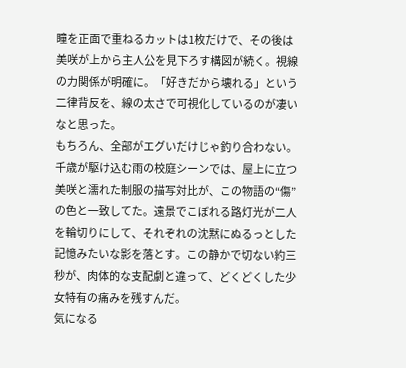瞳を正面で重ねるカットは1枚だけで、その後は美咲が上から主人公を見下ろす構図が続く。視線の力関係が明確に。「好きだから壊れる」という二律背反を、線の太さで可視化しているのが凄いなと思った。
もちろん、全部がエグいだけじゃ釣り合わない。千歳が駆け込む雨の校庭シーンでは、屋上に立つ美咲と濡れた制服の描写対比が、この物語の“傷”の色と一致してた。遠景でこぼれる路灯光が二人を輪切りにして、それぞれの沈黙にぬるっとした記憶みたいな影を落とす。この静かで切ない約三秒が、肉体的な支配劇と違って、どくどくした少女特有の痛みを残すんだ。
気になる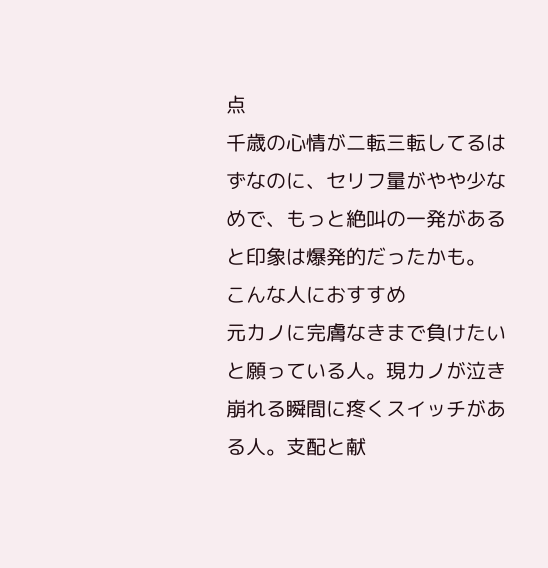点
千歳の心情が二転三転してるはずなのに、セリフ量がやや少なめで、もっと絶叫の一発があると印象は爆発的だったかも。
こんな人におすすめ
元カノに完膚なきまで負けたいと願っている人。現カノが泣き崩れる瞬間に疼くスイッチがある人。支配と献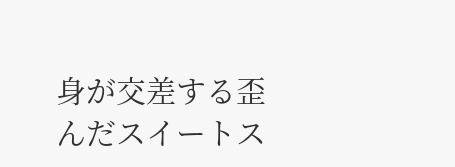身が交差する歪んだスイートス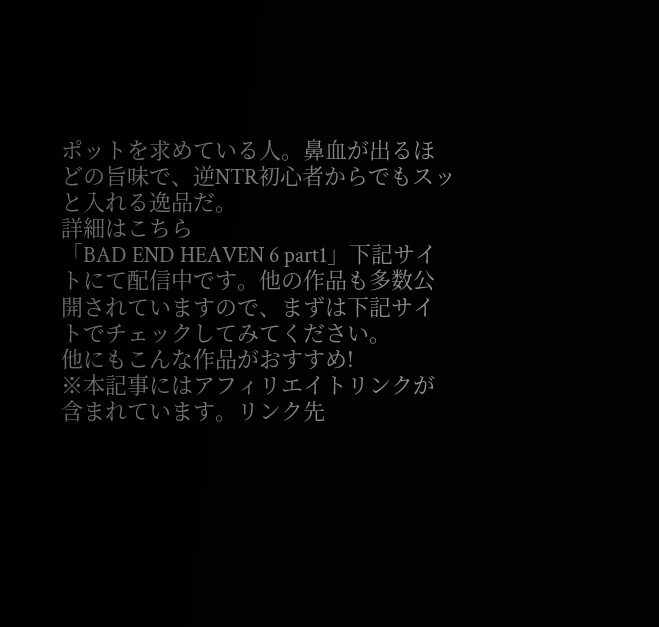ポットを求めている人。鼻血が出るほどの旨味で、逆NTR初心者からでもスッと入れる逸品だ。
詳細はこちら
「BAD END HEAVEN 6 part1」下記サイトにて配信中です。他の作品も多数公開されていますので、まずは下記サイトでチェックしてみてください。
他にもこんな作品がおすすめ!
※本記事にはアフィリエイトリンクが含まれています。リンク先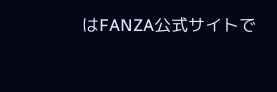はFANZA公式サイトで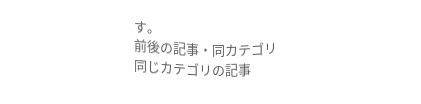す。
前後の記事・同カテゴリ
同じカテゴリの記事